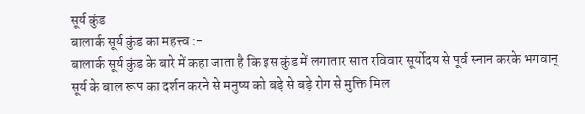सूर्य कुंड
बालार्क सूर्य कुंड का महत्त्व :-
बालार्क सूर्य कुंड के बारे में कहा जाता है कि इस कुंड में लगातार सात रविवार सूर्योदय से पूर्व स्नान करके भगवान् सूर्य के बाल रूप का दर्शन करने से मनुष्य को बड़े से बड़े रोग से मुक्ति मिल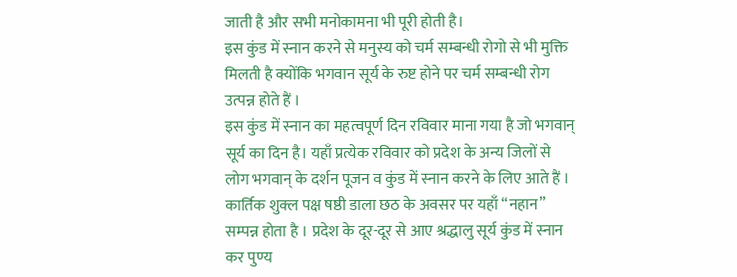जाती है और सभी मनोकामना भी पूरी होती है।
इस कुंड में स्नान करने से मनुस्य को चर्म सम्बन्धी रोगो से भी मुक्ति मिलती है क्योंकि भगवान सूर्य के रुष्ट होने पर चर्म सम्बन्धी रोग उत्पन्न होते हैं ।
इस कुंड में स्नान का महत्वपूर्ण दिन रविवार माना गया है जो भगवान् सूर्य का दिन है। यहाँ प्रत्येक रविवार को प्रदेश के अन्य जिलों से लोग भगवान् के दर्शन पूजन व कुंड में स्नान करने के लिए आते हैं ।
कार्तिक शुक्ल पक्ष षष्ठी डाला छठ के अवसर पर यहाँ “नहान” सम्पन्न होता है । प्रदेश के दूर-दूर से आए श्रद्धालु सूर्य कुंड में स्नान कर पुण्य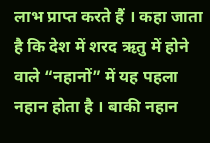लाभ प्राप्त करते हैं । कहा जाता है कि देश में शरद ऋतु में होने वाले “नहानों” में यह पहला नहान होता है । बाकी नहान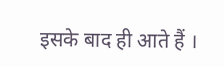इसके बाद ही आते हैं ।